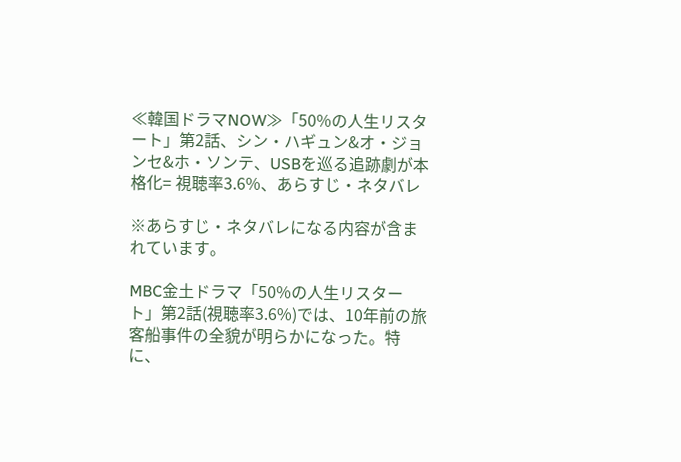≪韓国ドラマNOW≫「50%の人生リスタート」第2話、シン・ハギュン&オ・ジョンセ&ホ・ソンテ、USBを巡る追跡劇が本格化= 視聴率3.6%、あらすじ・ネタバレ

※あらすじ・ネタバレになる内容が含まれています。

MBC金土ドラマ「50%の人生リスタート」第2話(視聴率3.6%)では、10年前の旅客船事件の全貌が明らかになった。特に、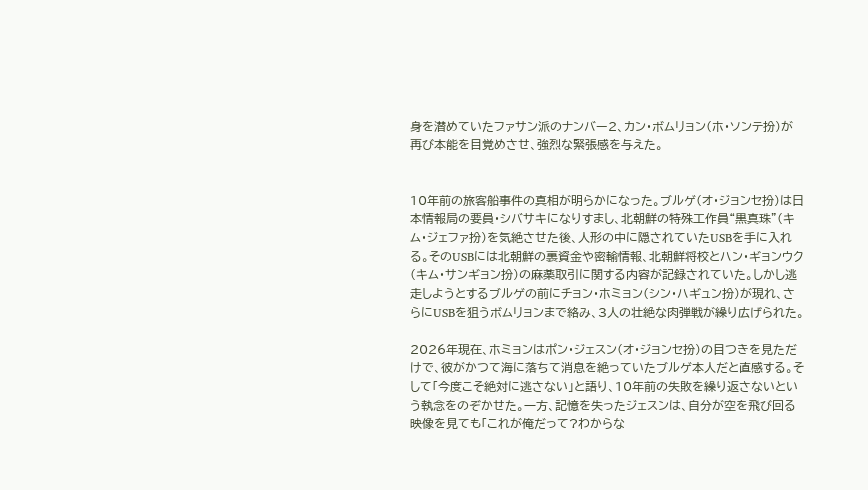身を潜めていたファサン派のナンバー2、カン・ボムリョン(ホ・ソンテ扮)が再び本能を目覚めさせ、強烈な緊張感を与えた。


10年前の旅客船事件の真相が明らかになった。ブルゲ(オ・ジョンセ扮)は日本情報局の要員・シバサキになりすまし、北朝鮮の特殊工作員“黒真珠”(キム・ジェファ扮)を気絶させた後、人形の中に隠されていたUSBを手に入れる。そのUSBには北朝鮮の裏資金や密輸情報、北朝鮮将校とハン・ギョンウク(キム・サンギョン扮)の麻薬取引に関する内容が記録されていた。しかし逃走しようとするブルゲの前にチョン・ホミョン(シン・ハギュン扮)が現れ、さらにUSBを狙うボムリョンまで絡み、3人の壮絶な肉弾戦が繰り広げられた。

2026年現在、ホミョンはポン・ジェスン(オ・ジョンセ扮)の目つきを見ただけで、彼がかつて海に落ちて消息を絶っていたブルゲ本人だと直感する。そして「今度こそ絶対に逃さない」と語り、10年前の失敗を繰り返さないという執念をのぞかせた。一方、記憶を失ったジェスンは、自分が空を飛び回る映像を見ても「これが俺だって?わからな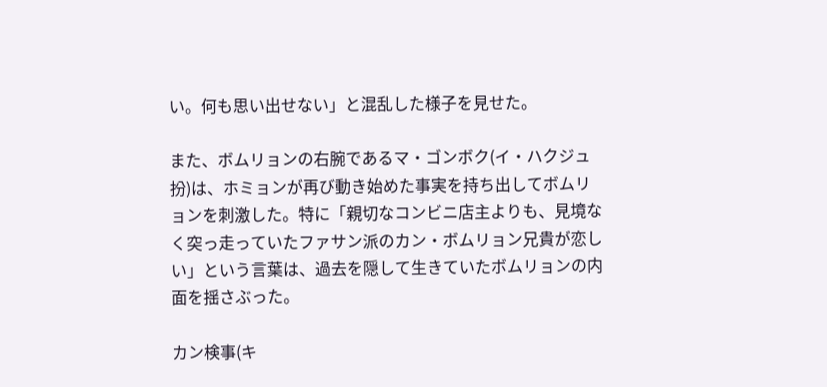い。何も思い出せない」と混乱した様子を見せた。

また、ボムリョンの右腕であるマ・ゴンボク(イ・ハクジュ扮)は、ホミョンが再び動き始めた事実を持ち出してボムリョンを刺激した。特に「親切なコンビニ店主よりも、見境なく突っ走っていたファサン派のカン・ボムリョン兄貴が恋しい」という言葉は、過去を隠して生きていたボムリョンの内面を揺さぶった。

カン検事(キ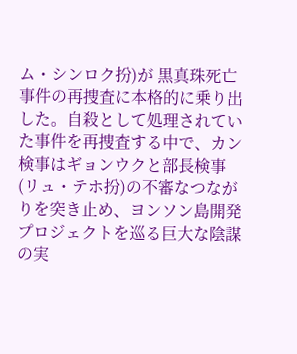ム・シンロク扮)が 黒真珠死亡事件の再捜査に本格的に乗り出した。自殺として処理されていた事件を再捜査する中で、カン検事はギョンウクと部長検事(リュ・テホ扮)の不審なつながりを突き止め、ヨンソン島開発プロジェクトを巡る巨大な陰謀の実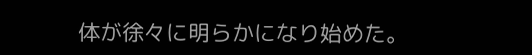体が徐々に明らかになり始めた。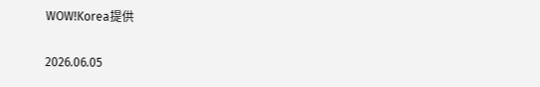WOW!Korea提供

2026.06.05